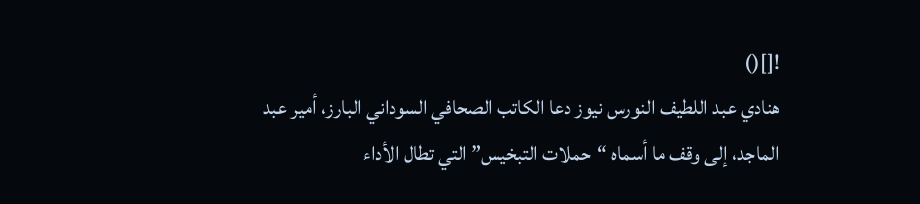![]()
هنادي عبد اللطيف النورس نيوز دعا الكاتب الصحافي السوداني البارز، أمير عبد الماجد، إلى وقف ما أسماه “حملات التبخيس” التي تطال الأداء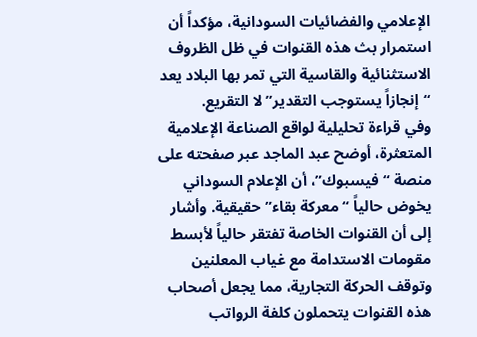الإعلامي والفضائيات السودانية، مؤكداً أن استمرار بث هذه القنوات في ظل الظروف الاستثنائية والقاسية التي تمر بها البلاد يعد “إنجازاً يستوجب التقدير” لا التقريع.
وفي قراءة تحليلية لواقع الصناعة الإعلامية المتعثرة، أوضح عبد الماجد عبر صفحته على منصة “فيسبوك”، أن الإعلام السوداني يخوض حالياً “معركة بقاء” حقيقية. وأشار إلى أن القنوات الخاصة تفتقر حالياً لأبسط مقومات الاستدامة مع غياب المعلنين وتوقف الحركة التجارية، مما يجعل أصحاب هذه القنوات يتحملون كلفة الرواتب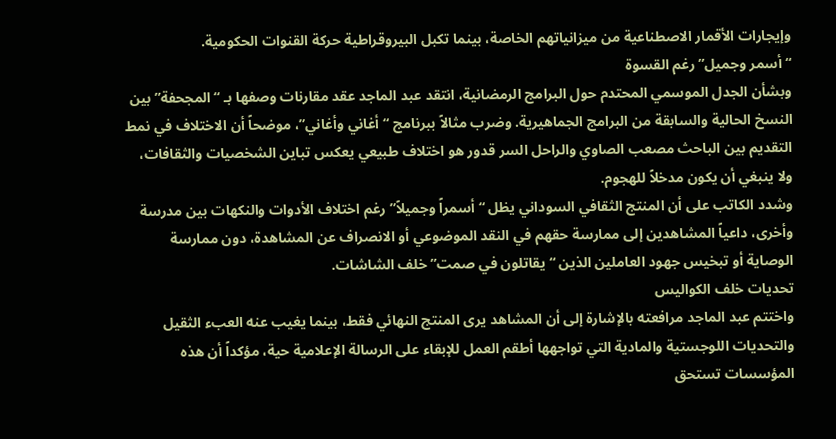وإيجارات الأقمار الاصطناعية من ميزانياتهم الخاصة، بينما تكبل البيروقراطية حركة القنوات الحكومية.
“أسمر وجميل” رغم القسوة
وبشأن الجدل الموسمي المحتدم حول البرامج الرمضانية، انتقد عبد الماجد عقد مقارنات وصفها بـ “المجحفة” بين النسخ الحالية والسابقة من البرامج الجماهيرية. وضرب مثالاً ببرنامج “أغاني وأغاني”، موضحاً أن الاختلاف في نمط التقديم بين الباحث مصعب الصاوي والراحل السر قدور هو اختلاف طبيعي يعكس تباين الشخصيات والثقافات، ولا ينبغي أن يكون مدخلاً للهجوم.
وشدد الكاتب على أن المنتج الثقافي السوداني يظل “أسمراً وجميلاً” رغم اختلاف الأدوات والنكهات بين مدرسة وأخرى، داعياً المشاهدين إلى ممارسة حقهم في النقد الموضوعي أو الانصراف عن المشاهدة، دون ممارسة الوصاية أو تبخيس جهود العاملين الذين “يقاتلون في صمت” خلف الشاشات.
تحديات خلف الكواليس
واختتم عبد الماجد مرافعته بالإشارة إلى أن المشاهد يرى المنتج النهائي فقط، بينما يغيب عنه العبء الثقيل والتحديات اللوجستية والمادية التي تواجهها أطقم العمل للإبقاء على الرسالة الإعلامية حية، مؤكداً أن هذه المؤسسات تستحق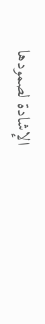الإشادة لصمودها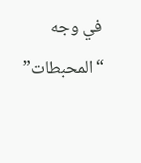في وجه “المحبطات”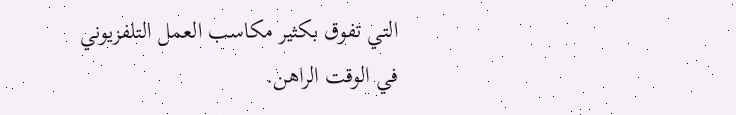التي تفوق بكثير مكاسب العمل التلفزيوني في الوقت الراهن.